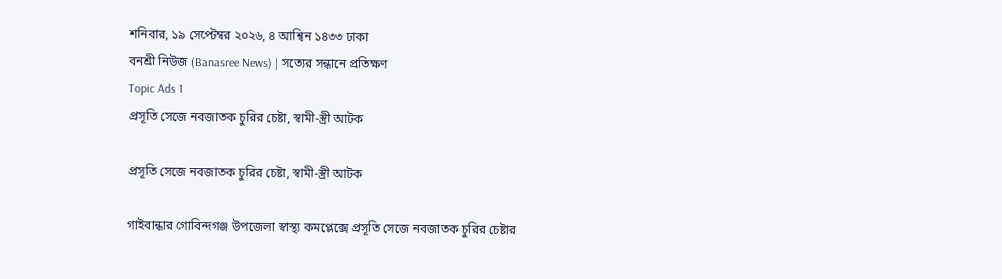শনিবার, ১৯ সেপ্টেম্বর ২০২৬, ৪ আশ্বিন ১৪৩৩ ঢাকা
বনশ্রী নিউজ (Banasree News) | সত্যের সন্ধানে প্রতিক্ষণ
Topic Ads 1
প্রসূতি সেজে নবজাতক চুরির চেষ্টা, স্বামী-স্ত্রী আটক

প্রসূতি সেজে নবজাতক চুরির চেষ্টা, স্বামী-স্ত্রী আটক

গাইবান্ধার গোবিন্দগঞ্জ উপজেলা স্বাস্থ্য কমপ্লেক্সে প্রসূতি সেজে নবজাতক চুরির চেষ্টার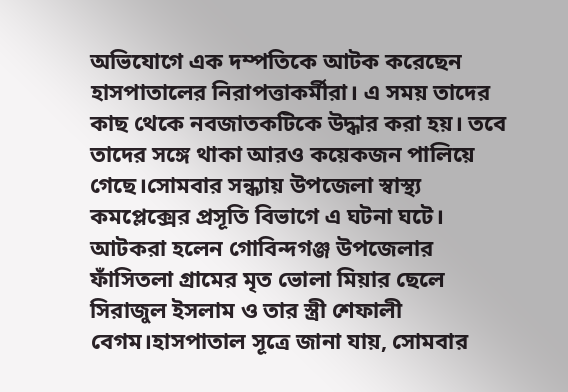অভিযোগে এক দম্পতিকে আটক করেছেন হাসপাতালের নিরাপত্তাকর্মীরা। এ সময় তাদের কাছ থেকে নবজাতকটিকে উদ্ধার করা হয়। তবে তাদের সঙ্গে থাকা আরও কয়েকজন পালিয়ে গেছে।সোমবার সন্ধ্যায় উপজেলা স্বাস্থ্য কমপ্লেক্সের প্রসূতি বিভাগে এ ঘটনা ঘটে। আটকরা হলেন গোবিন্দগঞ্জ উপজেলার ফাঁসিতলা গ্রামের মৃত ভোলা মিয়ার ছেলে সিরাজুল ইসলাম ও তার স্ত্রী শেফালী বেগম।হাসপাতাল সূত্রে জানা যায়, সোমবার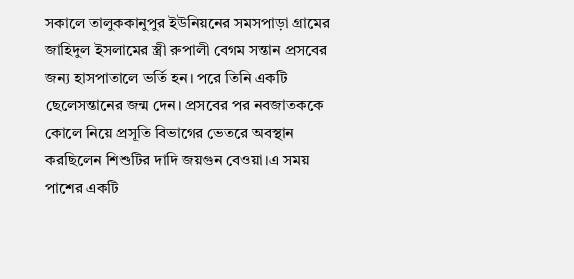সকালে তালুককানুপুর ইউনিয়নের সমসপাড়া গ্রামের জাহিদুল ইসলামের স্ত্রী রুপালী বেগম সন্তান প্রসবের জন্য হাসপাতালে ভর্তি হন। পরে তিনি একটি ছেলেসন্তানের জন্ম দেন। প্রসবের পর নবজাতককে কোলে নিয়ে প্রসূতি বিভাগের ভেতরে অবস্থান করছিলেন শিশুটির দাদি জয়গুন বেওয়া।এ সময় পাশের একটি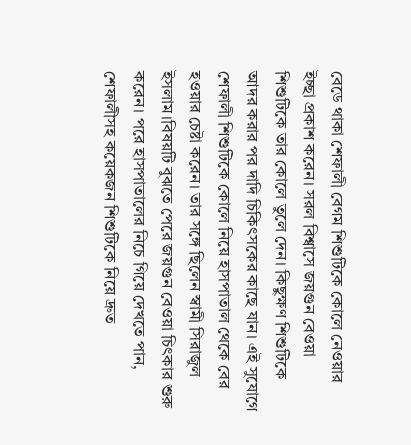বেডে থাকা শেফালী বেগম শিশুটিকে কোলে নেওয়ার ইচ্ছা প্রকাশ করেন। সরল বিশ্বাসে জয়গুন বেওয়া শিশুটিকে তার কোলে তুলে দেন। কিছুক্ষণ শিশুটিকে আদর করার পর দাদি চিকিৎসকের কাছে যান। এই সুযোগে শেফালী শিশুটিকে কোলে নিয়ে হাসপাতাল থেকে বের হওয়ার চেষ্টা করেন। তার সঙ্গে ছিলেন স্বামী সিরাজুল ইসলাম।বিষয়টি বুঝতে পেরে জয়গুন বেওয়া চিৎকার শুরু করেন। পরে হাসপাতালের নিচে গিয়ে দেখতে পান, শেফালীসহ কয়েকজন শিশুটিকে নিয়ে দ্রুত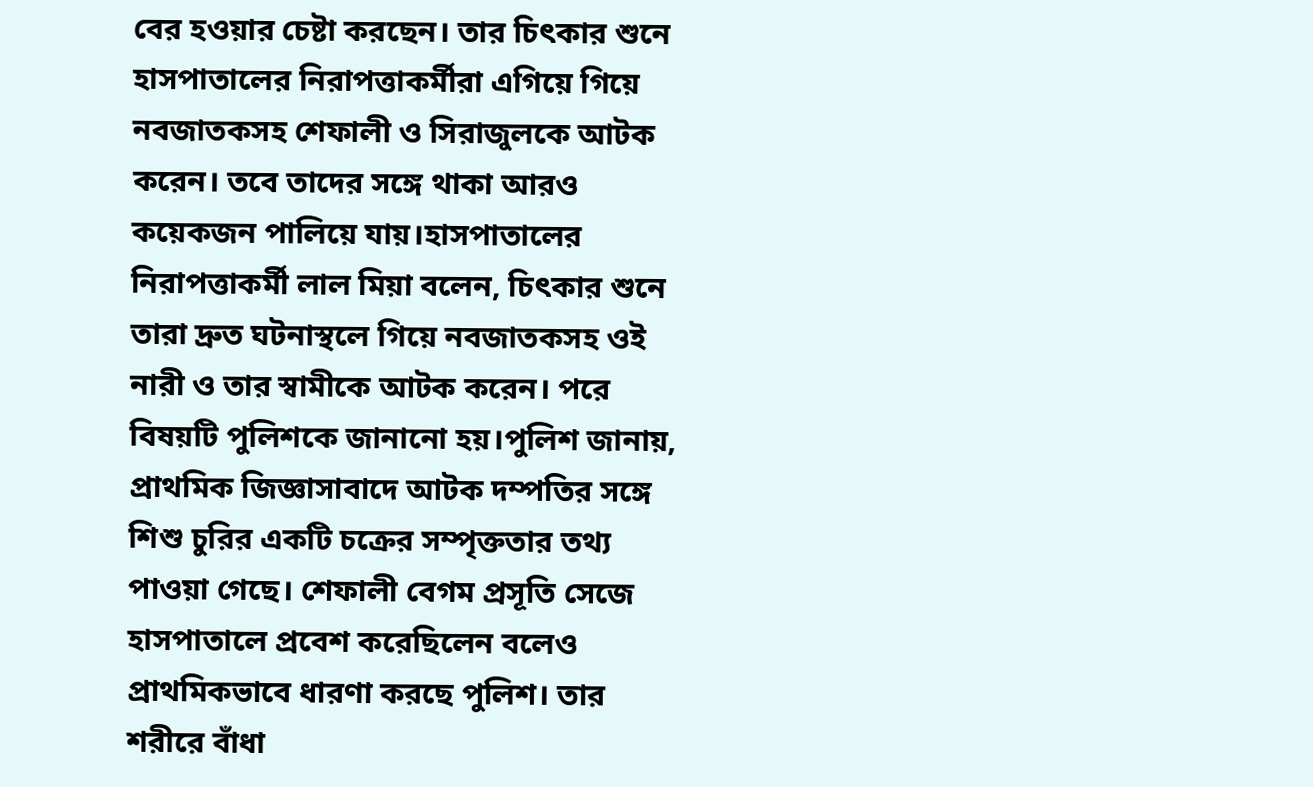বের হওয়ার চেষ্টা করছেন। তার চিৎকার শুনে হাসপাতালের নিরাপত্তাকর্মীরা এগিয়ে গিয়ে নবজাতকসহ শেফালী ও সিরাজুলকে আটক করেন। তবে তাদের সঙ্গে থাকা আরও কয়েকজন পালিয়ে যায়।হাসপাতালের নিরাপত্তাকর্মী লাল মিয়া বলেন, চিৎকার শুনে তারা দ্রুত ঘটনাস্থলে গিয়ে নবজাতকসহ ওই নারী ও তার স্বামীকে আটক করেন। পরে বিষয়টি পুলিশকে জানানো হয়।পুলিশ জানায়, প্রাথমিক জিজ্ঞাসাবাদে আটক দম্পতির সঙ্গে শিশু চুরির একটি চক্রের সম্পৃক্ততার তথ্য পাওয়া গেছে। শেফালী বেগম প্রসূতি সেজে হাসপাতালে প্রবেশ করেছিলেন বলেও প্রাথমিকভাবে ধারণা করছে পুলিশ। তার শরীরে বাঁধা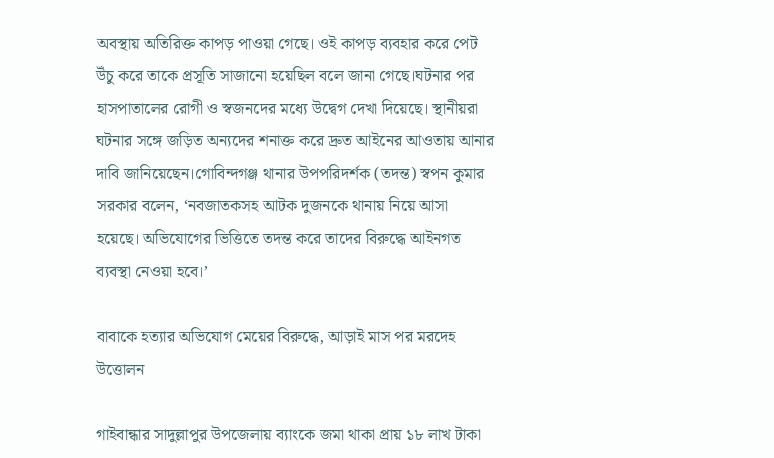অবস্থায় অতিরিক্ত কাপড় পাওয়া গেছে। ওই কাপড় ব্যবহার করে পেট উঁচু করে তাকে প্রসূতি সাজানো হয়েছিল বলে জানা গেছে।ঘটনার পর হাসপাতালের রোগী ও স্বজনদের মধ্যে উদ্বেগ দেখা দিয়েছে। স্থানীয়রা ঘটনার সঙ্গে জড়িত অন্যদের শনাক্ত করে দ্রুত আইনের আওতায় আনার দাবি জানিয়েছেন।গোবিন্দগঞ্জ থানার উপপরিদর্শক (তদন্ত) স্বপন কুমার সরকার বলেন, ‘নবজাতকসহ আটক দুজনকে থানায় নিয়ে আসা হয়েছে। অভিযোগের ভিত্তিতে তদন্ত করে তাদের বিরুদ্ধে আইনগত ব্যবস্থা নেওয়া হবে।’

বাবাকে হত্যার অভিযোগ মেয়ের বিরুদ্ধে, আড়াই মাস পর মরদেহ উত্তোলন

গাইবান্ধার সাদুল্লাপুর উপজেলায় ব্যাংকে জমা থাকা প্রায় ১৮ লাখ টাকা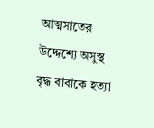আত্মসাতের উদ্দেশ্যে অসুস্থ বৃদ্ধ বাবাকে হত্যা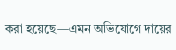করা হয়েছে—এমন অভিযোগে দায়ের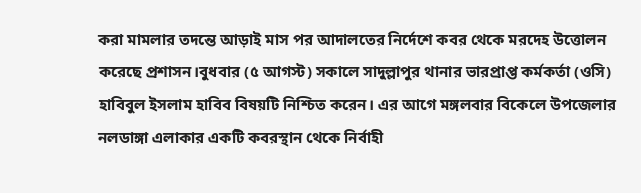করা মামলার তদন্তে আড়াই মাস পর আদালতের নির্দেশে কবর থেকে মরদেহ উত্তোলন করেছে প্রশাসন।বুধবার (৫ আগস্ট) সকালে সাদুল্লাপুর থানার ভারপ্রাপ্ত কর্মকর্তা (ওসি) হাবিবুল ইসলাম হাবিব বিষয়টি নিশ্চিত করেন। এর আগে মঙ্গলবার বিকেলে উপজেলার নলডাঙ্গা এলাকার একটি কবরস্থান থেকে নির্বাহী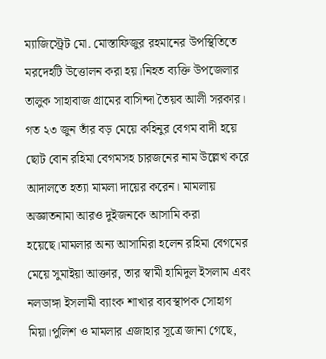ম্যাজিস্ট্রেট মো. মোস্তাফিজুর রহমানের উপস্থিতিতে মরদেহটি উত্তোলন করা হয়।নিহত ব্যক্তি উপজেলার তালুক সাহাবাজ গ্রামের বাসিন্দা তৈয়ব আলী সরকার। গত ২৩ জুন তাঁর বড় মেয়ে কহিনুর বেগম বাদী হয়ে ছোট বোন রহিমা বেগমসহ চারজনের নাম উল্লেখ করে আদালতে হত্যা মামলা দায়ের করেন। মামলায় অজ্ঞাতনামা আরও দুইজনকে আসামি করা হয়েছে।মামলার অন্য আসামিরা হলেন রহিমা বেগমের মেয়ে সুমাইয়া আক্তার, তার স্বামী হামিদুল ইসলাম এবং নলডাঙ্গা ইসলামী ব্যাংক শাখার ব্যবস্থাপক সোহাগ মিয়া।পুলিশ ও মামলার এজাহার সূত্রে জানা গেছে,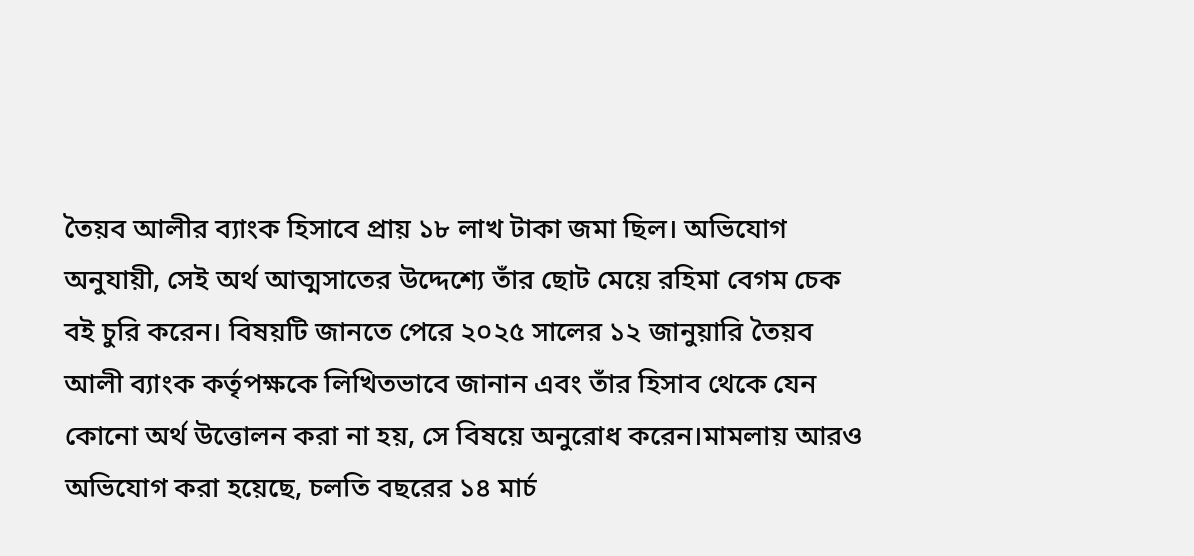তৈয়ব আলীর ব্যাংক হিসাবে প্রায় ১৮ লাখ টাকা জমা ছিল। অভিযোগ অনুযায়ী, সেই অর্থ আত্মসাতের উদ্দেশ্যে তাঁর ছোট মেয়ে রহিমা বেগম চেক বই চুরি করেন। বিষয়টি জানতে পেরে ২০২৫ সালের ১২ জানুয়ারি তৈয়ব আলী ব্যাংক কর্তৃপক্ষকে লিখিতভাবে জানান এবং তাঁর হিসাব থেকে যেন কোনো অর্থ উত্তোলন করা না হয়, সে বিষয়ে অনুরোধ করেন।মামলায় আরও অভিযোগ করা হয়েছে, চলতি বছরের ১৪ মার্চ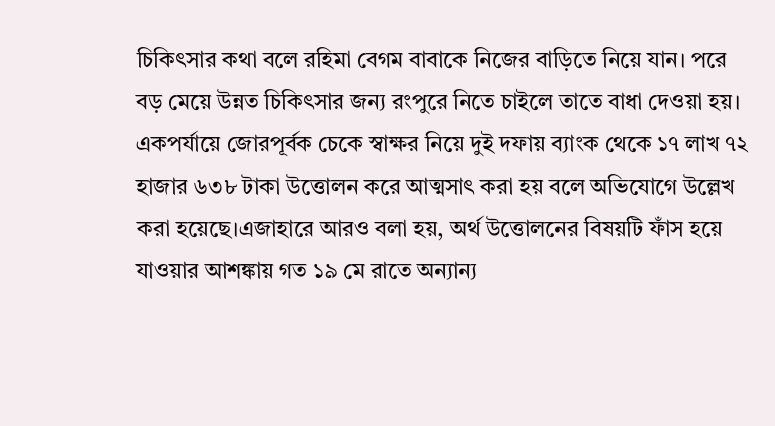চিকিৎসার কথা বলে রহিমা বেগম বাবাকে নিজের বাড়িতে নিয়ে যান। পরে বড় মেয়ে উন্নত চিকিৎসার জন্য রংপুরে নিতে চাইলে তাতে বাধা দেওয়া হয়। একপর্যায়ে জোরপূর্বক চেকে স্বাক্ষর নিয়ে দুই দফায় ব্যাংক থেকে ১৭ লাখ ৭২ হাজার ৬৩৮ টাকা উত্তোলন করে আত্মসাৎ করা হয় বলে অভিযোগে উল্লেখ করা হয়েছে।এজাহারে আরও বলা হয়, অর্থ উত্তোলনের বিষয়টি ফাঁস হয়ে যাওয়ার আশঙ্কায় গত ১৯ মে রাতে অন্যান্য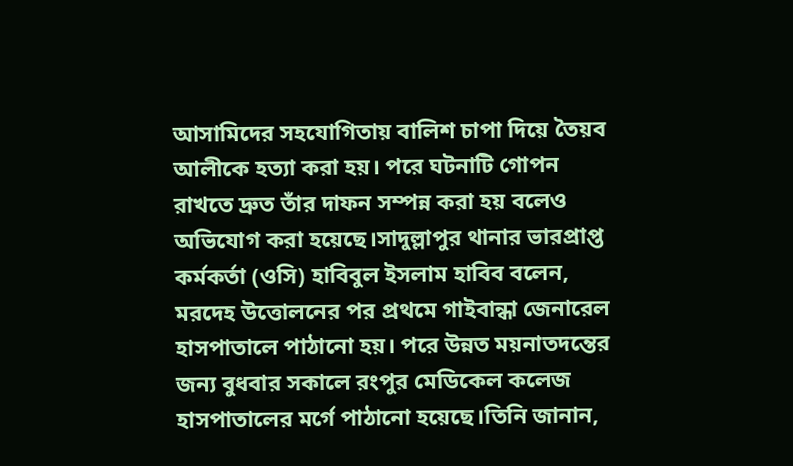আসামিদের সহযোগিতায় বালিশ চাপা দিয়ে তৈয়ব আলীকে হত্যা করা হয়। পরে ঘটনাটি গোপন রাখতে দ্রুত তাঁর দাফন সম্পন্ন করা হয় বলেও অভিযোগ করা হয়েছে।সাদুল্লাপুর থানার ভারপ্রাপ্ত কর্মকর্তা (ওসি) হাবিবুল ইসলাম হাবিব বলেন, মরদেহ উত্তোলনের পর প্রথমে গাইবান্ধা জেনারেল হাসপাতালে পাঠানো হয়। পরে উন্নত ময়নাতদন্তের জন্য বুধবার সকালে রংপুর মেডিকেল কলেজ হাসপাতালের মর্গে পাঠানো হয়েছে।তিনি জানান,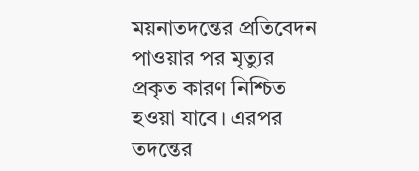ময়নাতদন্তের প্রতিবেদন পাওয়ার পর মৃত্যুর প্রকৃত কারণ নিশ্চিত হওয়া যাবে। এরপর তদন্তের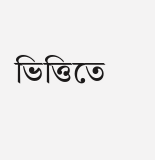ভিত্তিতে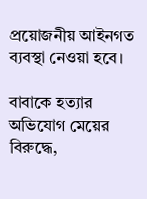প্রয়োজনীয় আইনগত ব্যবস্থা নেওয়া হবে।

বাবাকে হত্যার অভিযোগ মেয়ের বিরুদ্ধে,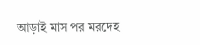আড়াই মাস পর মরদেহ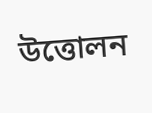উত্তোলন